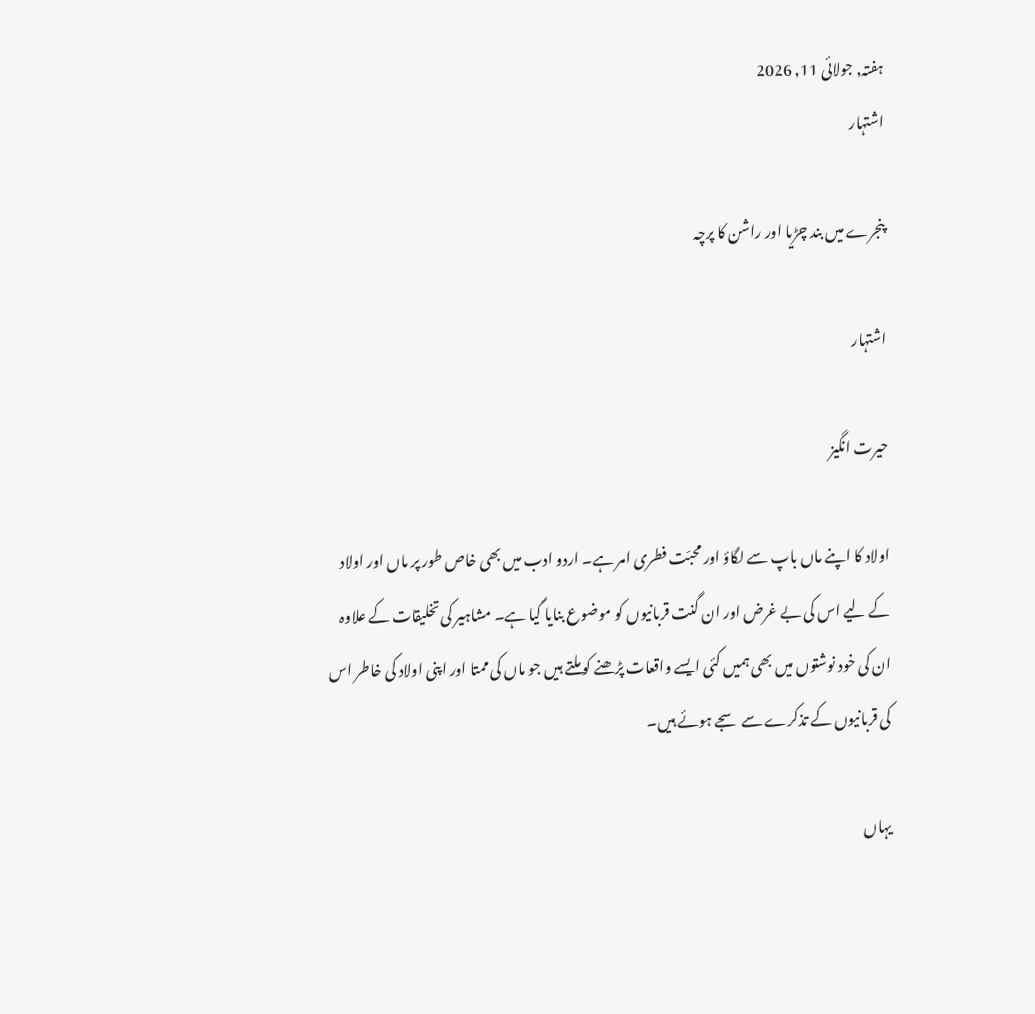ہفتہ, جولائی 11, 2026
اشتہار

پنجرے میں بند چڑیا اور راشن کا پرچہ

اشتہار

حیرت انگیز

اولاد کا اپنے ماں باپ سے لگاؤ اور محبّت فطری امر ہے۔ اردو ادب میں بھی خاص طور پر ماں اور اولاد کے لیے اس کی بے غرض اور ان گنت قربانیوں کو موضوع بنایا گیا ہے۔ مشاہیر کی تخلیقات کے علاوہ ان کی خود نوشتوں میں بھی ہمیں کئی ایسے واقعات پڑھنے کو ملتے ہیں جو ماں کی ممتا اور اپنی اولاد کی خاطر اس کی قربانیوں کے تذکرے سے سجے ہوئے ہیں۔

یہاں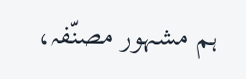ہم مشہور مصنّفہ،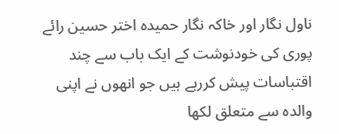ناول نگار اور خاکہ نگار حمیدہ اختر حسین رائے پوری کی خودنوشت کے ایک باب سے چند اقتباسات پیش کررہے ہیں جو انھوں نے اپنی والدہ سے متعلق لکھا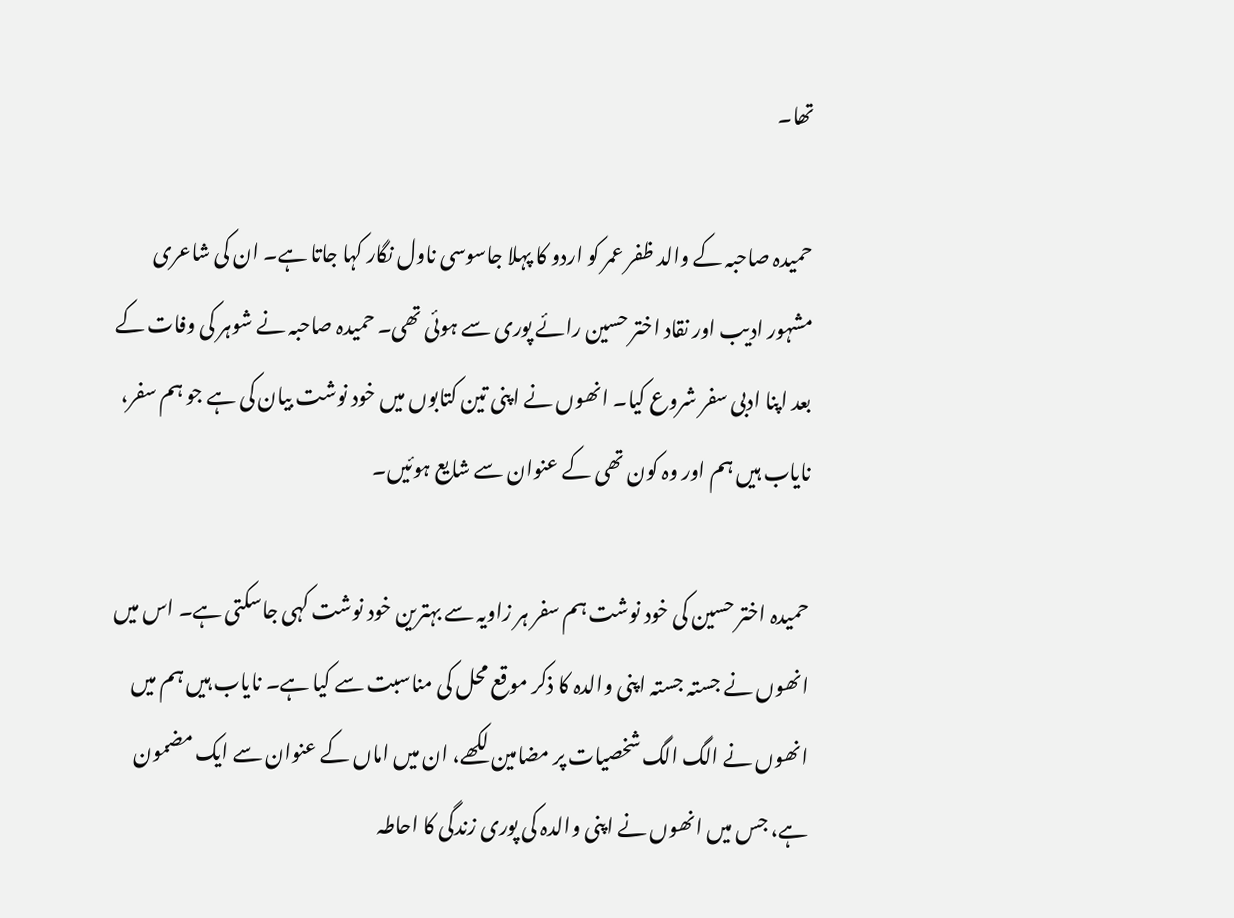تھا۔

حمیدہ صاحبہ کے والد ظفر عمر کو اردو کا پہلا جاسوسی ناول نگار کہا جاتا ہے۔ ان کی شاعری مشہور ادیب اور نقاد اختر حسین رائے پوری سے ہوئی تھی۔ حمیدہ صاحبہ نے شوہر کی وفات کے بعد اپنا ادبی سفر شروع کیا۔ انھوں نے اپنی تین کتابوں میں خود نوشت بیان کی ہے جو ہم سفر، نایاب ہیں ہم اور وہ کون تھی کے عنوان سے شایع ہوئیں۔

حمیدہ اختر حسین کی خود نوشت ہم سفر ہر زاویہ سے بہترین خود نوشت کہی جاسکتی ہے۔ اس میں انھوں نے جستہ جستہ اپنی والدہ کا ذکر موقع محل کی مناسبت سے کیا ہے۔ نایاب ہیں ہم میں انھوں نے الگ الگ شخصیات پر مضامین لکھے، ان میں اماں کے عنوان سے ایک مضمون ہے، جس میں انھوں نے اپنی والدہ کی پوری زندگی کا احاطہ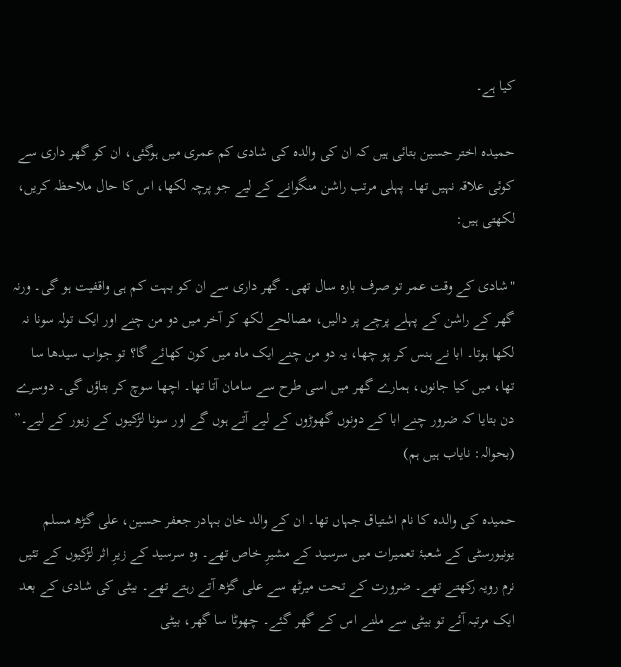کیا ہے۔

حمیدہ اختر حسین بتائی ہیں کہ ان کی والدہ کی شادی کم عمری میں ہوگئی، ان کو گھر داری سے کوئی علاقہ نہیں تھا۔ پہلی مرتب راشن منگوانے کے لیے جو پرچہ لکھا، اس کا حال ملاحظہ کریں، لکھتی ہیں:

"شادی کے وقت عمر تو صرف بارہ سال تھی۔ گھر داری سے ان کو بہت کم ہی واقفیت ہو گی۔ ورنہ گھر کے راشن کے پہلے پرچے پر دالیں، مصالحے لکھ کر آخر میں دو من چنے اور ایک تولہ سونا نہ لکھا ہوتا۔ ابا نے ہنس کر پو چھا، یہ دو من چنے ایک ماہ میں کون کھائے گا؟ تو جواب سیدھا سا تھا، میں کیا جانوں، ہمارے گھر میں اسی طرح سے سامان آتا تھا۔ اچھا سوچ کر بتاؤں گی۔ دوسرے دن بتایا کہ ضرور چنے ابا کے دونوں گھوڑوں کے لیے آتے ہوں گے اور سونا لڑکیوں کے زیور کے لیے۔” (بحوالہ: نایاب ہیں ہم)

حمیدہ کی والدہ کا نام اشتیاق جہاں تھا۔ ان کے والد خان بہادر جعفر حسین، علی گڑھ مسلم یونیورسٹی کے شعبۂ تعمیرات میں سرسید کے مشیرِ خاص تھے۔ وہ سرسید کے زیرِ اثر لڑکیوں کے تئیں نرم رویہ رکھتے تھے۔ ضرورت کے تحت میرٹھ سے علی گڑھ آتے رہتے تھے۔ بیٹی کی شادی کے بعد ایک مرتبہ آئے تو بیٹی سے ملنے اس کے گھر گئے۔ چھوٹا سا گھر، بیٹی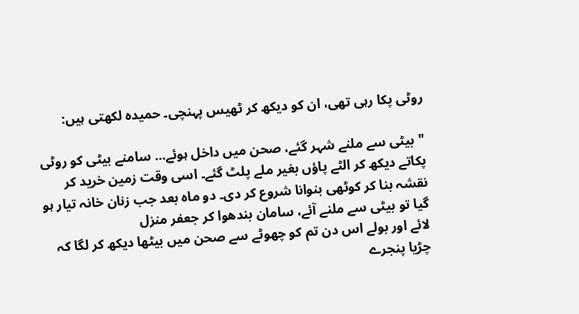روٹی پکا رہی تھی، ان کو دیکھ کر ٹھیس پہنچی۔ حمیدہ لکھتی ہیں:

"بیٹی سے ملنے شہر گئے، صحن میں داخل ہوئے… سامنے بیٹی کو روٹی پکاتے دیکھ کر الٹے پاؤں بغیر ملے پلٹ گئے۔ اسی وقت زمین خرید کر نقشہ بنا کر کوٹھی بنوانا شروع کر دی۔ دو ماہ بعد جب زنان خانہ تیار ہو گیا تو بیٹی سے ملنے آئے، سامان بندھوا کر جعفر منزل
لائے اور بولے اس دن تم کو چھوٹے سے صحن میں بیٹھا دیکھ کر لگا کہ چڑیا پنجرے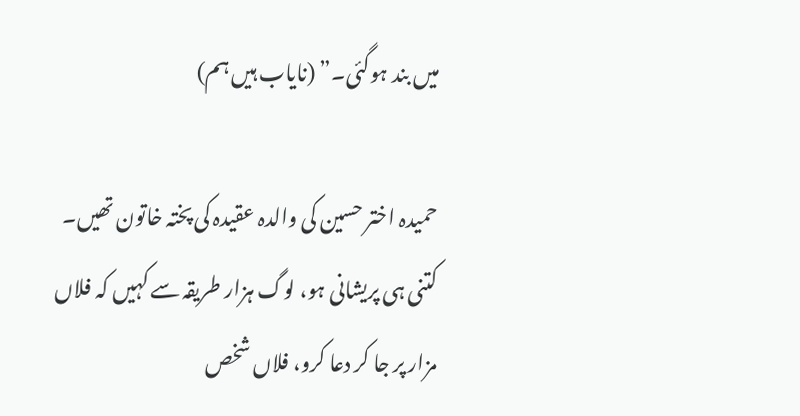میں بند ہوگئی۔” (نایاب ہیں ہم)

حمیدہ اختر حسین کی والدہ عقیدہ کی پختہ خاتون تھیں۔ کتنی ہی پریشانی ہو، لوگ ہزار طریقہ سے کہیں کہ فلاں مزار پر جا کر دعا کرو، فلاں شخص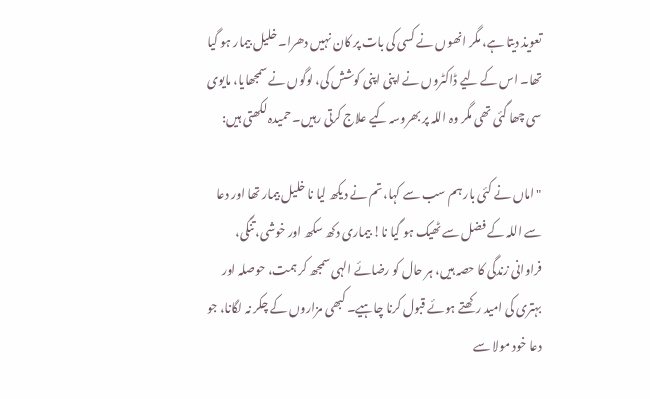تعویذ دیتا ہے، مگر انھوں نے کسی کی بات پر کان نہیں دھرا۔ خلیل بیمار ہو گیا تھا۔ اس کے لیے ڈاکٹروں نے اپنی اپنی کوشش کی، لوگوں نے سمجھایا، مایوی سی چھا گئی تھی مگر وہ اللہ پر بھروسہ کیے علاج کرتی رہیں۔ حمیدہ لکھتی ہیں:

"اماں نے کئی بار ہم سب سے کہا، تم نے دیکھ لیا نا خلیل بیمار تھا اور دعا سے اللہ کے فضل سے ٹھیک ہو گیا نا! بیماری دکھ سکھ اور خوشی، تنگی، فراوانی زندگی کا حصہ ہیں، ہر حال کو رضائے الہی سمجھ کر ہمت، حوصلہ اور بہتری کی امید رکھتے ہوئے قبول کرنا چاہیے۔ کبھی مزاروں کے چکر نہ لگانا، جو دعا خود مولا سے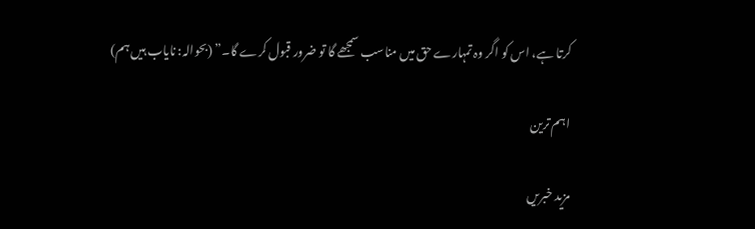کرتا ہے، اس کو اگر وہ تمہارے حق میں مناسب سمجھے گا تو ضرور قبول کرے گا۔” (بحوالہ: نایاب ہیں ہم)

اہم ترین

مزید خبریں